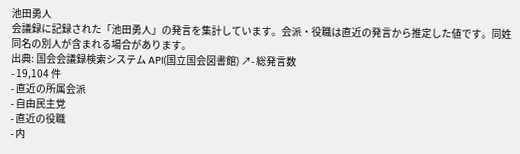池田勇人
会議録に記録された「池田勇人」の発言を集計しています。会派・役職は直近の発言から推定した値です。同姓同名の別人が含まれる場合があります。
出典: 国会会議録検索システム API(国立国会図書館) ↗- 総発言数
- 19,104 件
- 直近の所属会派
- 自由民主党
- 直近の役職
- 内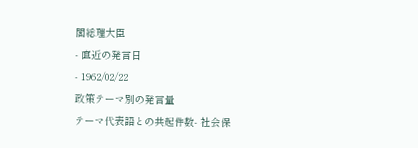閣総理大臣
- 直近の発言日
- 1962/02/22
政策テーマ別の発言量
テーマ代表語との共起件数- 社会保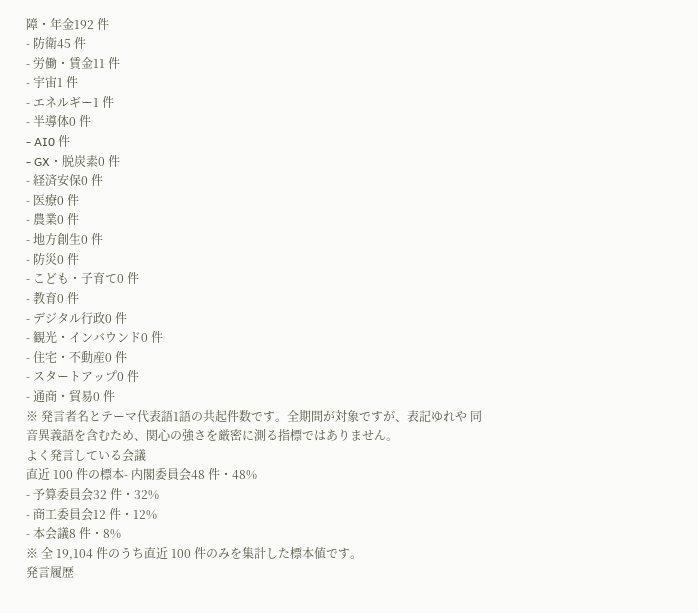障・年金192 件
- 防衛45 件
- 労働・賃金11 件
- 宇宙1 件
- エネルギー1 件
- 半導体0 件
- AI0 件
- GX・脱炭素0 件
- 経済安保0 件
- 医療0 件
- 農業0 件
- 地方創生0 件
- 防災0 件
- こども・子育て0 件
- 教育0 件
- デジタル行政0 件
- 観光・インバウンド0 件
- 住宅・不動産0 件
- スタートアップ0 件
- 通商・貿易0 件
※ 発言者名とテーマ代表語1語の共起件数です。全期間が対象ですが、表記ゆれや 同音異義語を含むため、関心の強さを厳密に測る指標ではありません。
よく発言している会議
直近 100 件の標本- 内閣委員会48 件・48%
- 予算委員会32 件・32%
- 商工委員会12 件・12%
- 本会議8 件・8%
※ 全 19,104 件のうち直近 100 件のみを集計した標本値です。
発言履歴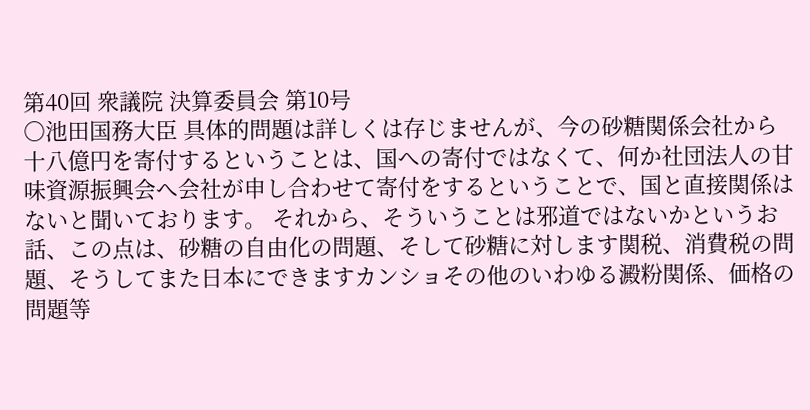第40回 衆議院 決算委員会 第10号
○池田国務大臣 具体的問題は詳しくは存じませんが、今の砂糖関係会社から十八億円を寄付するということは、国への寄付ではなくて、何か社団法人の甘味資源振興会へ会社が申し合わせて寄付をするということで、国と直接関係はないと聞いております。 それから、そういうことは邪道ではないかというお話、この点は、砂糖の自由化の問題、そして砂糖に対します関税、消費税の問題、そうしてまた日本にできますカンショその他のいわゆる澱粉関係、価格の問題等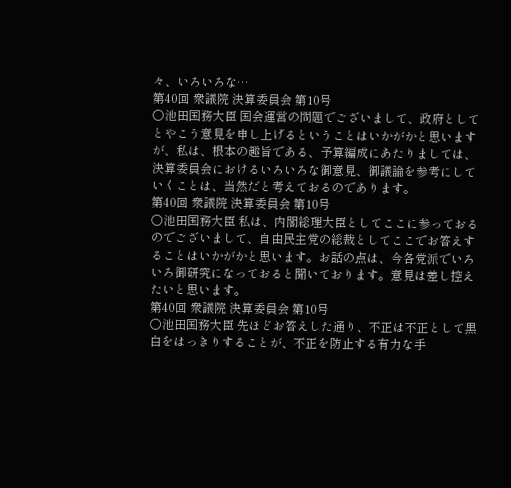々、いろいろな…
第40回 衆議院 決算委員会 第10号
○池田国務大臣 国会運営の問題でございまして、政府としてとやこう意見を申し上げるということはいかがかと思いますが、私は、根本の趣旨である、予算編成にあたりましては、決算委員会におけるいろいろな御意見、御議論を参考にしていくことは、当然だと考えておるのであります。
第40回 衆議院 決算委員会 第10号
○池田国務大臣 私は、内閣総理大臣としてここに参っておるのでございまして、自由民主党の総裁としてここでお答えすることはいかがかと思います。お話の点は、今各党派でいろいろ御研究になっておると聞いております。意見は差し控えたいと思います。
第40回 衆議院 決算委員会 第10号
○池田国務大臣 先ほどお答えした通り、不正は不正として黒白をはっきりすることが、不正を防止する有力な手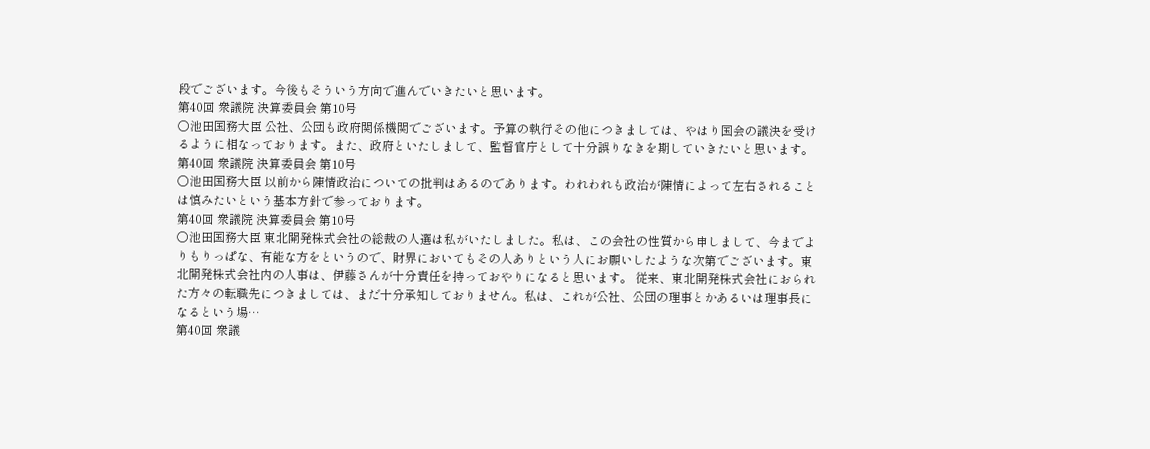段でございます。今後もそういう方向で進んでいきたいと思います。
第40回 衆議院 決算委員会 第10号
○池田国務大臣 公社、公団も政府関係機関でございます。予算の執行その他につきましては、やはり国会の議決を受けるように相なっております。また、政府といたしまして、監督官庁として十分誤りなきを期していきたいと思います。
第40回 衆議院 決算委員会 第10号
○池田国務大臣 以前から陳情政治についての批判はあるのであります。われわれも政治が陳情によって左右されることは慎みたいという基本方針で参っております。
第40回 衆議院 決算委員会 第10号
○池田国務大臣 東北開発株式会社の総裁の人選は私がいたしました。私は、この会社の性質から申しまして、今までよりもりっぱな、有能な方をというので、財界においてもその人ありという人にお願いしたような次第でございます。東北開発株式会社内の人事は、伊藤さんが十分責任を持っておやりになると思います。 従来、東北開発株式会社におられた方々の転職先につきましては、まだ十分承知しておりません。私は、これが公社、公団の理事とかあるいは理事長になるという場…
第40回 衆議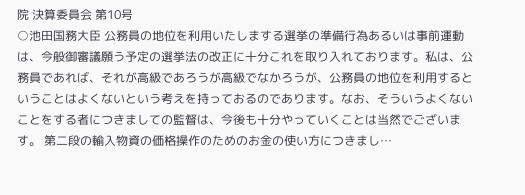院 決算委員会 第10号
○池田国務大臣 公務員の地位を利用いたしまする選挙の準備行為あるいは事前運動は、今般御審議願う予定の選挙法の改正に十分これを取り入れております。私は、公務員であれば、それが高級であろうが高級でなかろうが、公務員の地位を利用するということはよくないという考えを持っておるのであります。なお、そういうよくないことをする者につきましての監督は、今後も十分やっていくことは当然でございます。 第二段の輸入物資の価格操作のためのお金の使い方につきまし…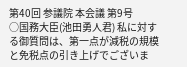第40回 参議院 本会議 第9号
○国務大臣(池田勇人君) 私に対する御質問は、第一点が減税の規模と免税点の引き上げでございま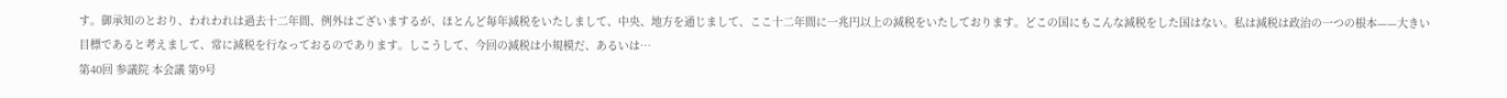す。御承知のとおり、われわれは過去十二年間、例外はございまするが、ほとんど毎年減税をいたしまして、中央、地方を通じまして、ここ十二年間に一兆円以上の減税をいたしております。どこの国にもこんな減税をした国はない。私は減税は政治の一つの根本——大きい目標であると考えまして、常に減税を行なっておるのであります。しこうして、今回の減税は小規模だ、あるいは…
第40回 参議院 本会議 第9号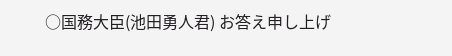○国務大臣(池田勇人君) お答え申し上げ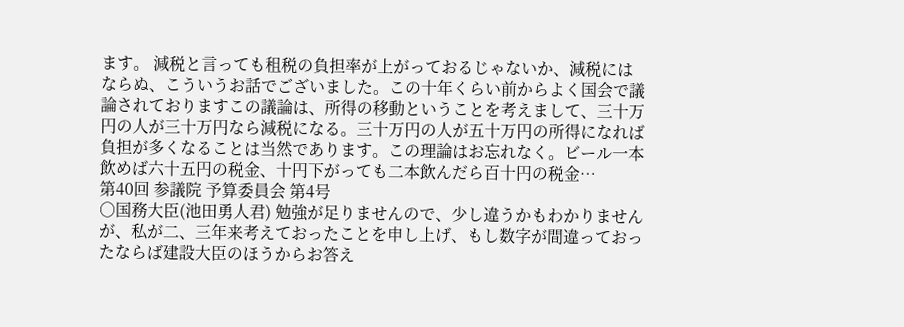ます。 減税と言っても租税の負担率が上がっておるじゃないか、減税にはならぬ、こういうお話でございました。この十年くらい前からよく国会で議論されておりますこの議論は、所得の移動ということを考えまして、三十万円の人が三十万円なら減税になる。三十万円の人が五十万円の所得になれば負担が多くなることは当然であります。この理論はお忘れなく。ビール一本飲めば六十五円の税金、十円下がっても二本飲んだら百十円の税金…
第40回 参議院 予算委員会 第4号
○国務大臣(池田勇人君) 勉強が足りませんので、少し違うかもわかりませんが、私が二、三年来考えておったことを申し上げ、もし数字が間違っておったならば建設大臣のほうからお答え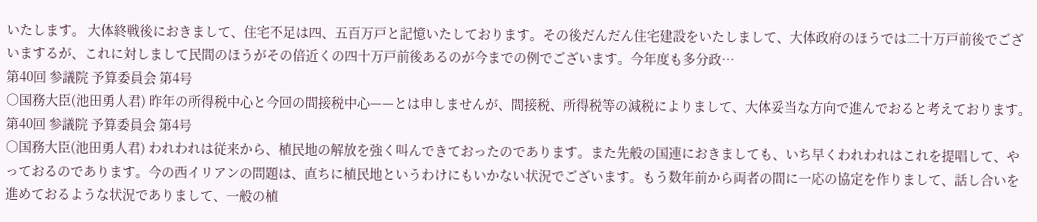いたします。 大体終戦後におきまして、住宅不足は四、五百万戸と記憶いたしております。その後だんだん住宅建設をいたしまして、大体政府のほうでは二十万戸前後でございまするが、これに対しまして民間のほうがその倍近くの四十万戸前後あるのが今までの例でございます。今年度も多分政…
第40回 参議院 予算委員会 第4号
○国務大臣(池田勇人君) 昨年の所得税中心と今回の間接税中心——とは申しませんが、間接税、所得税等の減税によりまして、大体妥当な方向で進んでおると考えております。
第40回 参議院 予算委員会 第4号
○国務大臣(池田勇人君) われわれは従来から、植民地の解放を強く叫んできておったのであります。また先般の国連におきましても、いち早くわれわれはこれを提唱して、やっておるのであります。今の西イリアンの問題は、直ちに植民地というわけにもいかない状況でございます。もう数年前から両者の間に一応の協定を作りまして、話し合いを進めておるような状況でありまして、一般の植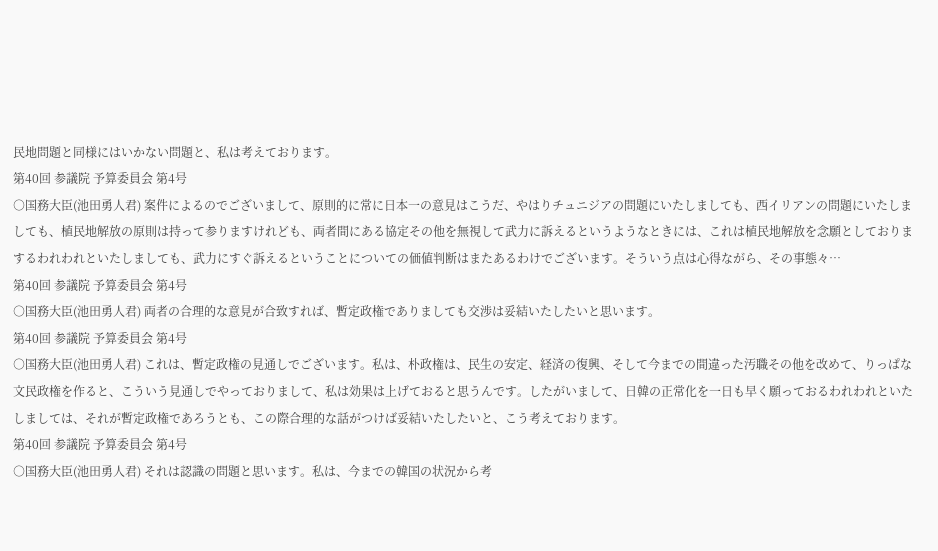民地問題と同様にはいかない問題と、私は考えております。
第40回 参議院 予算委員会 第4号
○国務大臣(池田勇人君) 案件によるのでございまして、原則的に常に日本一の意見はこうだ、やはりチュニジアの問題にいたしましても、西イリアンの問題にいたしましても、植民地解放の原則は持って参りますけれども、両者間にある協定その他を無視して武力に訴えるというようなときには、これは植民地解放を念願としておりまするわれわれといたしましても、武力にすぐ訴えるということについての価値判断はまたあるわけでございます。そういう点は心得ながら、その事態々…
第40回 参議院 予算委員会 第4号
○国務大臣(池田勇人君) 両者の合理的な意見が合致すれば、暫定政権でありましても交渉は妥結いたしたいと思います。
第40回 参議院 予算委員会 第4号
○国務大臣(池田勇人君) これは、暫定政権の見通しでございます。私は、朴政権は、民生の安定、経済の復興、そして今までの間違った汚職その他を改めて、りっぱな文民政権を作ると、こういう見通しでやっておりまして、私は効果は上げておると思うんです。したがいまして、日韓の正常化を一日も早く願っておるわれわれといたしましては、それが暫定政権であろうとも、この際合理的な話がつけば妥結いたしたいと、こう考えております。
第40回 参議院 予算委員会 第4号
○国務大臣(池田勇人君) それは認識の問題と思います。私は、今までの韓国の状況から考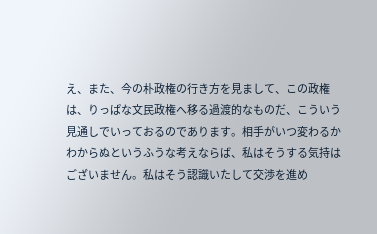え、また、今の朴政権の行き方を見まして、この政権は、りっぱな文民政権へ移る過渡的なものだ、こういう見通しでいっておるのであります。相手がいつ変わるかわからぬというふうな考えならば、私はそうする気持はございません。私はそう認識いたして交渉を進め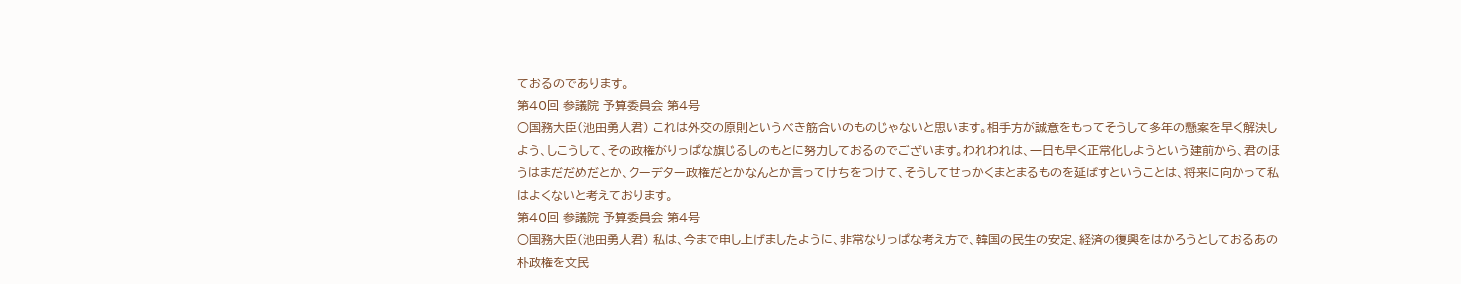ておるのであります。
第40回 参議院 予算委員会 第4号
○国務大臣(池田勇人君) これは外交の原則というべき筋合いのものじゃないと思います。相手方が誠意をもってそうして多年の懸案を早く解決しよう、しこうして、その政権がりっぱな旗じるしのもとに努力しておるのでございます。われわれは、一日も早く正常化しようという建前から、君のほうはまだだめだとか、クーデター政権だとかなんとか言ってけちをつけて、そうしてせっかくまとまるものを延ばすということは、将来に向かって私はよくないと考えております。
第40回 参議院 予算委員会 第4号
○国務大臣(池田勇人君) 私は、今まで申し上げましたように、非常なりっぱな考え方で、韓国の民生の安定、経済の復興をはかろうとしておるあの朴政権を文民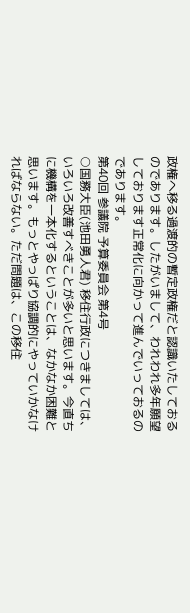政権へ移る過渡的の暫定政権だと認識いたしておるのであります。したがいまして、われわれ多年願望しております正常化に向かって進んでいっておるのであります。
第40回 参議院 予算委員会 第4号
○国務大臣(池田勇人君) 移住行政につきましては、いろいろ改善すべきことが多いと思います。今直ちに機構を一本化するということは、なかなか困難と思います。もっとやっぱり協調的にやっていかなければならない。ただ問題は、この移住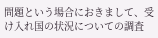問題という場合におきまして、受け入れ国の状況についての調査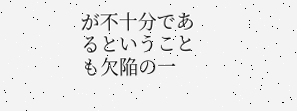が不十分であるということも欠陥の一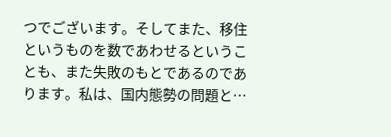つでございます。そしてまた、移住というものを数であわせるということも、また失敗のもとであるのであります。私は、国内態勢の問題と…